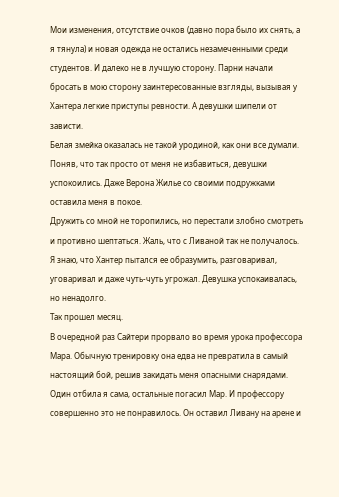Мои изменения, отсутствие очков (давно пора было их снять, а я тянула) и новая одежда не остались незамеченными среди студентов. И далеко не в лучшую сторону. Парни начали бросать в мою сторону заинтересованные взгляды, вызывая у Хантера легкие приступы ревности. А девушки шипели от зависти.
Белая змейка оказалась не такой уродиной, как они все думали.
Поняв, что так просто от меня не избавиться, девушки успокоились. Даже Верона Жилье со своими подружками оставила меня в покое.
Дружить со мной не торопились, но перестали злобно смотреть и противно шептаться. Жаль, что с Ливаной так не получалось.
Я знаю, что Хантер пытался ее образумить, разговаривал, уговаривал и даже чуть-чуть угрожал. Девушка успокаивалась, но ненадолго.
Так прошел месяц.
В очередной раз Сайтери прорвало во время урока профессора Мара. Обычную тренировку она едва не превратила в самый настоящий бой, решив закидать меня опасными снарядами. Один отбила я сама, остальные погасил Мар. И профессору совершенно это не понравилось. Он оставил Ливану на арене и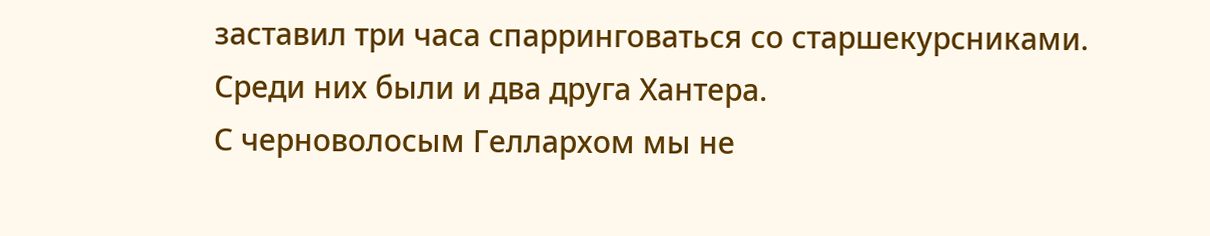заставил три часа спарринговаться со старшекурсниками. Среди них были и два друга Хантера.
С черноволосым Геллархом мы не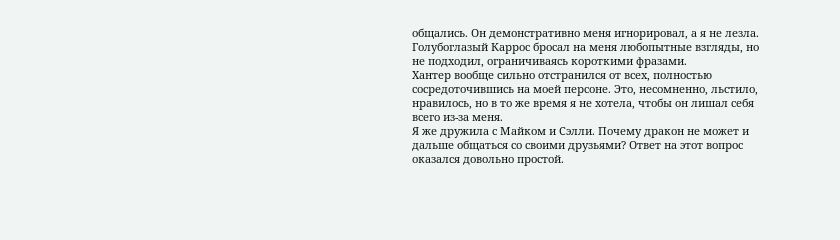общались. Он демонстративно меня игнорировал, а я не лезла. Голубоглазый Каррос бросал на меня любопытные взгляды, но не подходил, ограничиваясь короткими фразами.
Хантер вообще сильно отстранился от всех, полностью сосредоточившись на моей персоне. Это, несомненно, льстило, нравилось, но в то же время я не хотела, чтобы он лишал себя всего из-за меня.
Я же дружила с Майком и Сэлли. Почему дракон не может и дальше общаться со своими друзьями? Ответ на этот вопрос оказался довольно простой.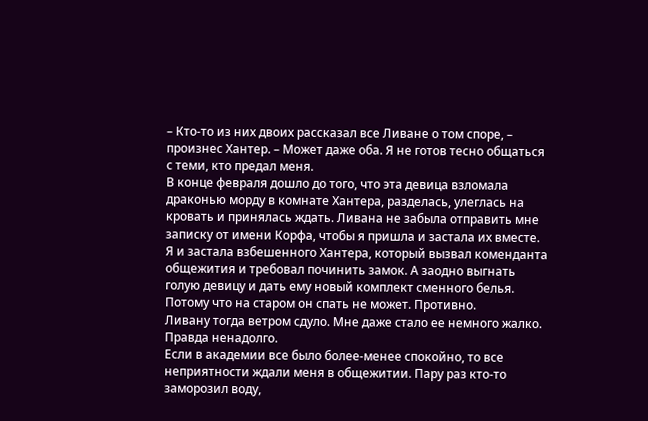– Кто-то из них двоих рассказал все Ливане о том споре, – произнес Хантер. – Может даже оба. Я не готов тесно общаться с теми, кто предал меня.
В конце февраля дошло до того, что эта девица взломала драконью морду в комнате Хантера, разделась, улеглась на кровать и принялась ждать. Ливана не забыла отправить мне записку от имени Корфа, чтобы я пришла и застала их вместе.
Я и застала взбешенного Хантера, который вызвал коменданта общежития и требовал починить замок. А заодно выгнать голую девицу и дать ему новый комплект сменного белья. Потому что на старом он спать не может. Противно.
Ливану тогда ветром сдуло. Мне даже стало ее немного жалко. Правда ненадолго.
Если в академии все было более-менее спокойно, то все неприятности ждали меня в общежитии. Пару раз кто-то заморозил воду,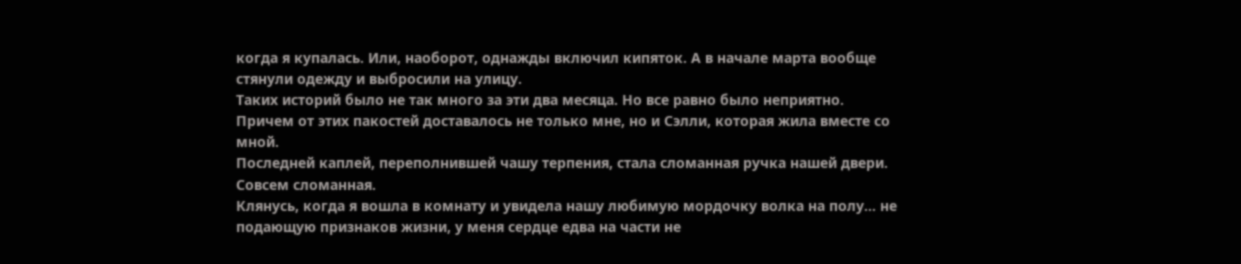когда я купалась. Или, наоборот, однажды включил кипяток. А в начале марта вообще стянули одежду и выбросили на улицу.
Таких историй было не так много за эти два месяца. Но все равно было неприятно.
Причем от этих пакостей доставалось не только мне, но и Сэлли, которая жила вместе со мной.
Последней каплей, переполнившей чашу терпения, стала сломанная ручка нашей двери. Совсем сломанная.
Клянусь, когда я вошла в комнату и увидела нашу любимую мордочку волка на полу… не подающую признаков жизни, у меня сердце едва на части не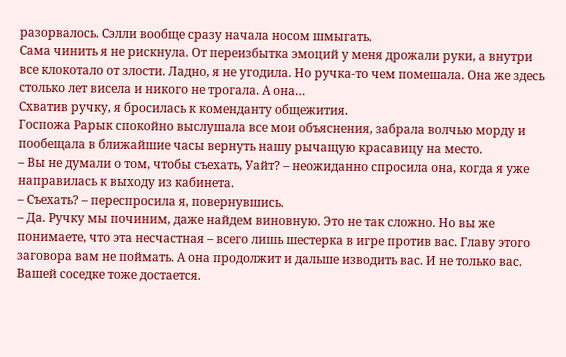разорвалось. Сэлли вообще сразу начала носом шмыгать.
Сама чинить я не рискнула. От переизбытка эмоций у меня дрожали руки, а внутри все клокотало от злости. Ладно, я не угодила. Но ручка-то чем помешала. Она же здесь столько лет висела и никого не трогала. А она…
Схватив ручку, я бросилась к коменданту общежития.
Госпожа Рарык спокойно выслушала все мои объяснения, забрала волчью морду и пообещала в ближайшие часы вернуть нашу рычащую красавицу на место.
– Вы не думали о том, чтобы съехать, Уайт? – неожиданно спросила она, когда я уже направилась к выходу из кабинета.
– Съехать? – переспросила я, повернувшись.
– Да. Ручку мы починим, даже найдем виновную. Это не так сложно. Но вы же понимаете, что эта несчастная – всего лишь шестерка в игре против вас. Главу этого заговора вам не поймать. А она продолжит и дальше изводить вас. И не только вас. Вашей соседке тоже достается.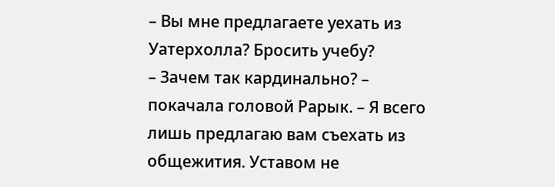– Вы мне предлагаете уехать из Уатерхолла? Бросить учебу?
– Зачем так кардинально? – покачала головой Рарык. – Я всего лишь предлагаю вам съехать из общежития. Уставом не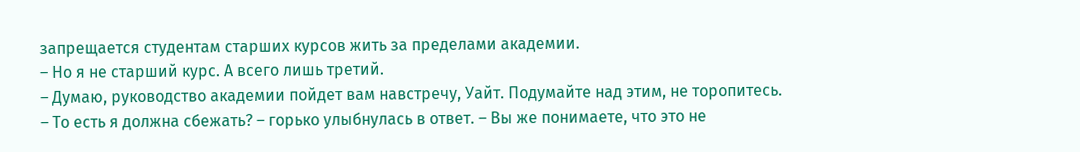запрещается студентам старших курсов жить за пределами академии.
– Но я не старший курс. А всего лишь третий.
– Думаю, руководство академии пойдет вам навстречу, Уайт. Подумайте над этим, не торопитесь.
– То есть я должна сбежать? – горько улыбнулась в ответ. – Вы же понимаете, что это не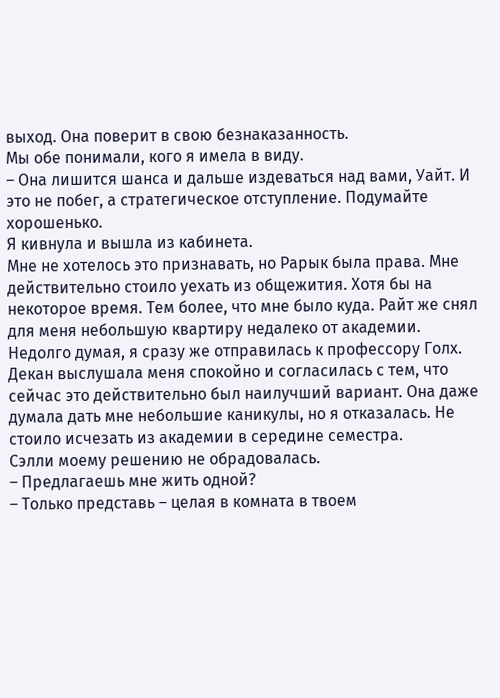выход. Она поверит в свою безнаказанность.
Мы обе понимали, кого я имела в виду.
– Она лишится шанса и дальше издеваться над вами, Уайт. И это не побег, а стратегическое отступление. Подумайте хорошенько.
Я кивнула и вышла из кабинета.
Мне не хотелось это признавать, но Рарык была права. Мне действительно стоило уехать из общежития. Хотя бы на некоторое время. Тем более, что мне было куда. Райт же снял для меня небольшую квартиру недалеко от академии.
Недолго думая, я сразу же отправилась к профессору Голх. Декан выслушала меня спокойно и согласилась с тем, что сейчас это действительно был наилучший вариант. Она даже думала дать мне небольшие каникулы, но я отказалась. Не стоило исчезать из академии в середине семестра.
Сэлли моему решению не обрадовалась.
– Предлагаешь мне жить одной?
– Только представь – целая в комната в твоем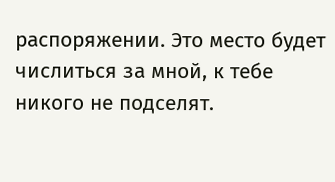распоряжении. Это место будет числиться за мной, к тебе никого не подселят.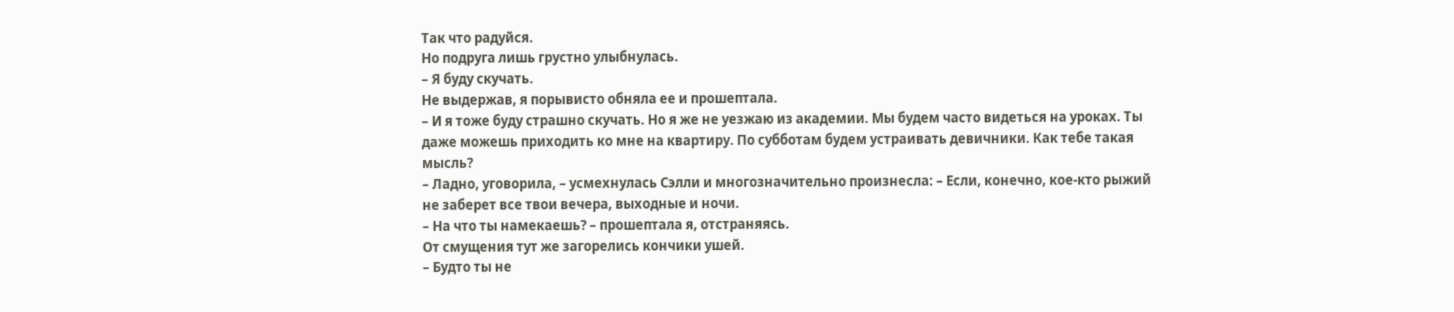Так что радуйся.
Но подруга лишь грустно улыбнулась.
– Я буду скучать.
Не выдержав, я порывисто обняла ее и прошептала.
– И я тоже буду страшно скучать. Но я же не уезжаю из академии. Мы будем часто видеться на уроках. Ты даже можешь приходить ко мне на квартиру. По субботам будем устраивать девичники. Как тебе такая мысль?
– Ладно, уговорила, – усмехнулась Сэлли и многозначительно произнесла: – Если, конечно, кое-кто рыжий не заберет все твои вечера, выходные и ночи.
– На что ты намекаешь? – прошептала я, отстраняясь.
От смущения тут же загорелись кончики ушей.
– Будто ты не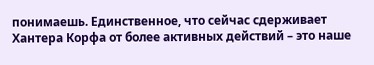понимаешь. Единственное, что сейчас сдерживает Хантера Корфа от более активных действий – это наше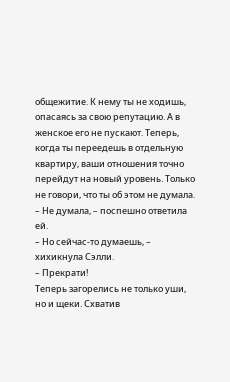общежитие. К нему ты не ходишь, опасаясь за свою репутацию. А в женское его не пускают. Теперь, когда ты переедешь в отдельную квартиру, ваши отношения точно перейдут на новый уровень. Только не говори, что ты об этом не думала.
– Не думала, – поспешно ответила ей.
– Но сейчас-то думаешь, – хихикнула Сэлли.
– Прекрати!
Теперь загорелись не только уши, но и щеки. Схватив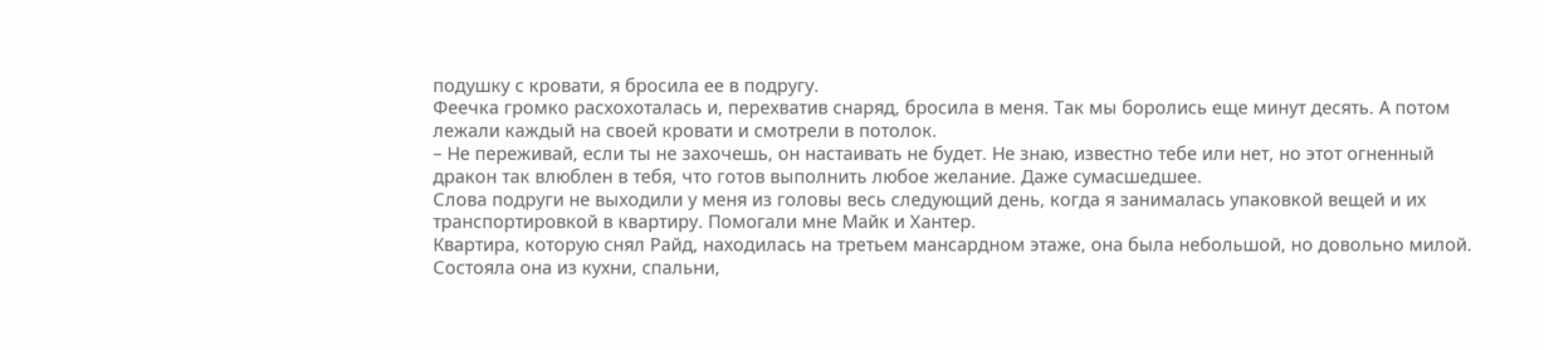подушку с кровати, я бросила ее в подругу.
Феечка громко расхохоталась и, перехватив снаряд, бросила в меня. Так мы боролись еще минут десять. А потом лежали каждый на своей кровати и смотрели в потолок.
– Не переживай, если ты не захочешь, он настаивать не будет. Не знаю, известно тебе или нет, но этот огненный дракон так влюблен в тебя, что готов выполнить любое желание. Даже сумасшедшее.
Слова подруги не выходили у меня из головы весь следующий день, когда я занималась упаковкой вещей и их транспортировкой в квартиру. Помогали мне Майк и Хантер.
Квартира, которую снял Райд, находилась на третьем мансардном этаже, она была небольшой, но довольно милой. Состояла она из кухни, спальни,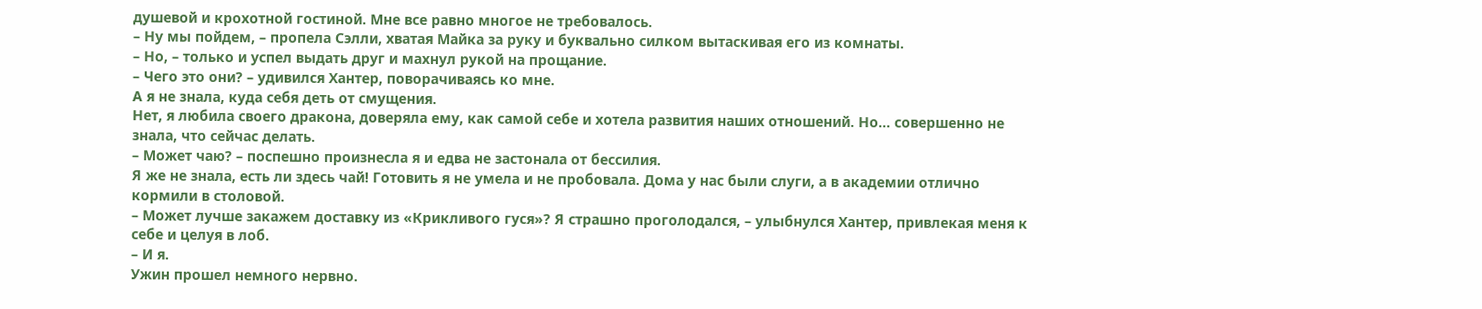душевой и крохотной гостиной. Мне все равно многое не требовалось.
– Ну мы пойдем, – пропела Сэлли, хватая Майка за руку и буквально силком вытаскивая его из комнаты.
– Но, – только и успел выдать друг и махнул рукой на прощание.
– Чего это они? – удивился Хантер, поворачиваясь ко мне.
А я не знала, куда себя деть от смущения.
Нет, я любила своего дракона, доверяла ему, как самой себе и хотела развития наших отношений. Но… совершенно не знала, что сейчас делать.
– Может чаю? – поспешно произнесла я и едва не застонала от бессилия.
Я же не знала, есть ли здесь чай! Готовить я не умела и не пробовала. Дома у нас были слуги, а в академии отлично кормили в столовой.
– Может лучше закажем доставку из «Крикливого гуся»? Я страшно проголодался, – улыбнулся Хантер, привлекая меня к себе и целуя в лоб.
– И я.
Ужин прошел немного нервно.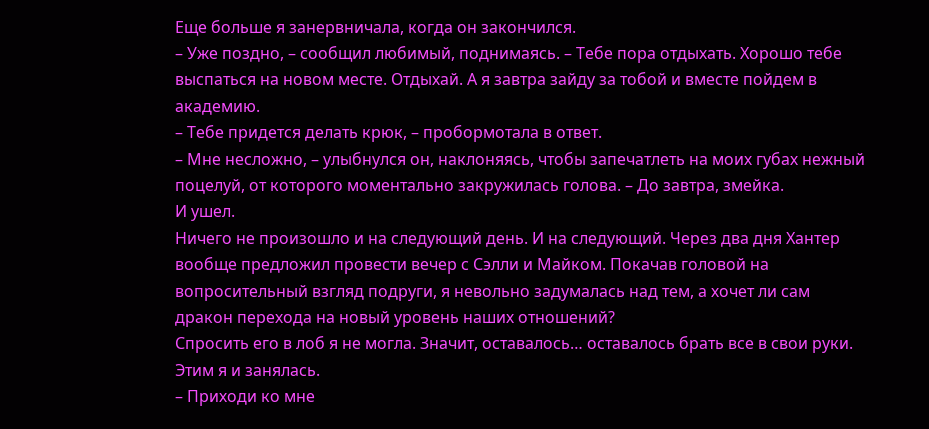Еще больше я занервничала, когда он закончился.
– Уже поздно, – сообщил любимый, поднимаясь. – Тебе пора отдыхать. Хорошо тебе выспаться на новом месте. Отдыхай. А я завтра зайду за тобой и вместе пойдем в академию.
– Тебе придется делать крюк, – пробормотала в ответ.
– Мне несложно, – улыбнулся он, наклоняясь, чтобы запечатлеть на моих губах нежный поцелуй, от которого моментально закружилась голова. – До завтра, змейка.
И ушел.
Ничего не произошло и на следующий день. И на следующий. Через два дня Хантер вообще предложил провести вечер с Сэлли и Майком. Покачав головой на вопросительный взгляд подруги, я невольно задумалась над тем, а хочет ли сам дракон перехода на новый уровень наших отношений?
Спросить его в лоб я не могла. Значит, оставалось… оставалось брать все в свои руки. Этим я и занялась.
– Приходи ко мне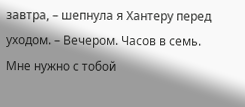завтра, – шепнула я Хантеру перед уходом. – Вечером. Часов в семь. Мне нужно с тобой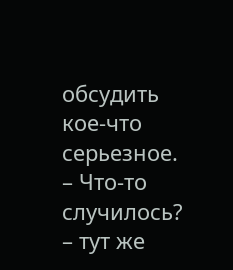обсудить кое-что серьезное.
– Что-то случилось? – тут же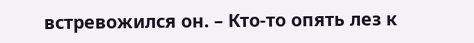встревожился он. – Кто-то опять лез к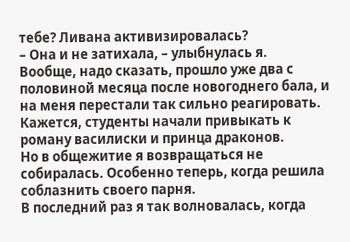тебе? Ливана активизировалась?
– Она и не затихала, – улыбнулась я.
Вообще, надо сказать, прошло уже два с половиной месяца после новогоднего бала, и на меня перестали так сильно реагировать. Кажется, студенты начали привыкать к роману василиски и принца драконов.
Но в общежитие я возвращаться не собиралась. Особенно теперь, когда решила соблазнить своего парня.
В последний раз я так волновалась, когда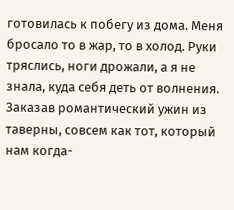готовилась к побегу из дома. Меня бросало то в жар, то в холод. Руки тряслись, ноги дрожали, а я не знала, куда себя деть от волнения.
Заказав романтический ужин из таверны, совсем как тот, который нам когда-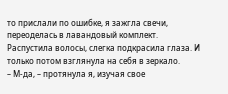то прислали по ошибке, я зажгла свечи, переоделась в лавандовый комплект.
Распустила волосы, слегка подкрасила глаза. И только потом взглянула на себя в зеркало.
– М-да, – протянула я, изучая свое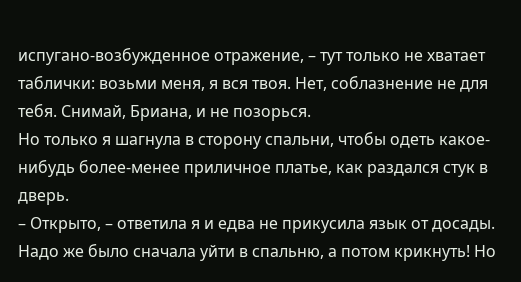испугано-возбужденное отражение, – тут только не хватает таблички: возьми меня, я вся твоя. Нет, соблазнение не для тебя. Снимай, Бриана, и не позорься.
Но только я шагнула в сторону спальни, чтобы одеть какое-нибудь более-менее приличное платье, как раздался стук в дверь.
– Открыто, – ответила я и едва не прикусила язык от досады.
Надо же было сначала уйти в спальню, а потом крикнуть! Но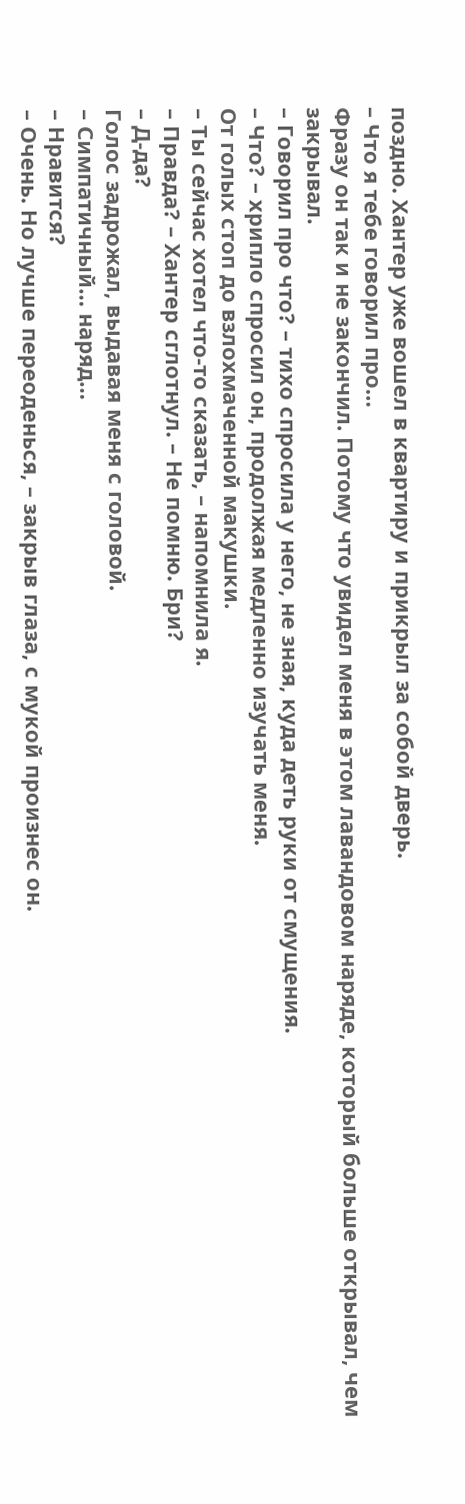поздно. Хантер уже вошел в квартиру и прикрыл за собой дверь.
– Что я тебе говорил про…
Фразу он так и не закончил. Потому что увидел меня в этом лавандовом наряде, который больше открывал, чем закрывал.
– Говорил про что? – тихо спросила у него, не зная, куда деть руки от смущения.
– Что? – хрипло спросил он, продолжая медленно изучать меня.
От голых стоп до взлохмаченной макушки.
– Ты сейчас хотел что-то сказать, – напомнила я.
– Правда? – Хантер сглотнул. – Не помню. Бри?
– Д-да?
Голос задрожал, выдавая меня с головой.
– Симпатичный… наряд…
– Нравится?
– Очень. Но лучше переоденься, – закрыв глаза, с мукой произнес он.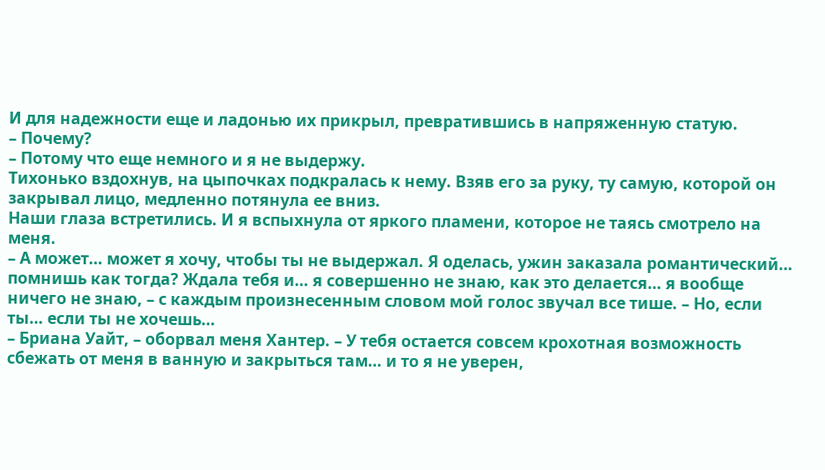И для надежности еще и ладонью их прикрыл, превратившись в напряженную статую.
– Почему?
– Потому что еще немного и я не выдержу.
Тихонько вздохнув, на цыпочках подкралась к нему. Взяв его за руку, ту самую, которой он закрывал лицо, медленно потянула ее вниз.
Наши глаза встретились. И я вспыхнула от яркого пламени, которое не таясь смотрело на меня.
– А может… может я хочу, чтобы ты не выдержал. Я оделась, ужин заказала романтический… помнишь как тогда? Ждала тебя и… я совершенно не знаю, как это делается… я вообще ничего не знаю, – с каждым произнесенным словом мой голос звучал все тише. – Но, если ты… если ты не хочешь…
– Бриана Уайт, – оборвал меня Хантер. – У тебя остается совсем крохотная возможность сбежать от меня в ванную и закрыться там… и то я не уверен,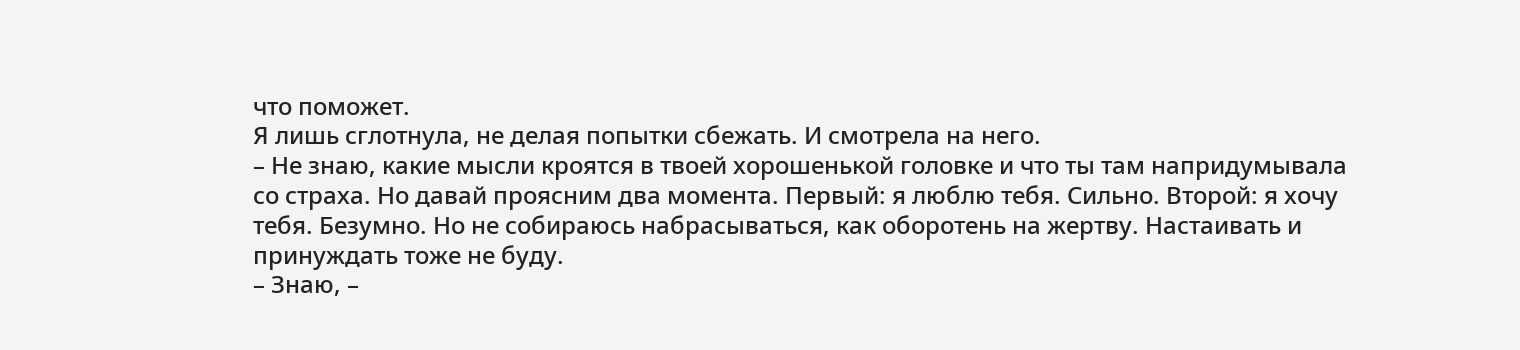что поможет.
Я лишь сглотнула, не делая попытки сбежать. И смотрела на него.
– Не знаю, какие мысли кроятся в твоей хорошенькой головке и что ты там напридумывала со страха. Но давай проясним два момента. Первый: я люблю тебя. Сильно. Второй: я хочу тебя. Безумно. Но не собираюсь набрасываться, как оборотень на жертву. Настаивать и принуждать тоже не буду.
– Знаю, –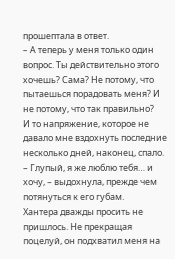прошептала в ответ.
– А теперь у меня только один вопрос. Ты действительно этого хочешь? Сама? Не потому, что пытаешься порадовать меня? И не потому, что так правильно?
И то напряжение, которое не давало мне вздохнуть последние несколько дней, наконец, спало.
– Глупый, я же люблю тебя… и хочу, – выдохнула, прежде чем потянуться к его губам.
Хантера дважды просить не пришлось. Не прекращая поцелуй, он подхватил меня на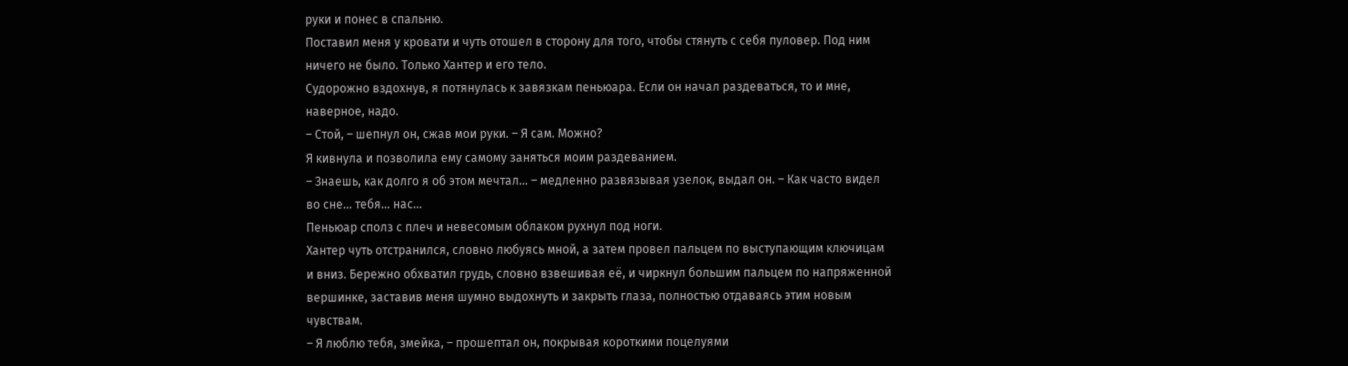руки и понес в спальню.
Поставил меня у кровати и чуть отошел в сторону для того, чтобы стянуть с себя пуловер. Под ним ничего не было. Только Хантер и его тело.
Судорожно вздохнув, я потянулась к завязкам пеньюара. Если он начал раздеваться, то и мне, наверное, надо.
– Стой, – шепнул он, сжав мои руки. – Я сам. Можно?
Я кивнула и позволила ему самому заняться моим раздеванием.
– Знаешь, как долго я об этом мечтал… – медленно развязывая узелок, выдал он. – Как часто видел во сне… тебя… нас…
Пеньюар сполз с плеч и невесомым облаком рухнул под ноги.
Хантер чуть отстранился, словно любуясь мной, а затем провел пальцем по выступающим ключицам и вниз. Бережно обхватил грудь, словно взвешивая её, и чиркнул большим пальцем по напряженной вершинке, заставив меня шумно выдохнуть и закрыть глаза, полностью отдаваясь этим новым чувствам.
– Я люблю тебя, змейка, – прошептал он, покрывая короткими поцелуями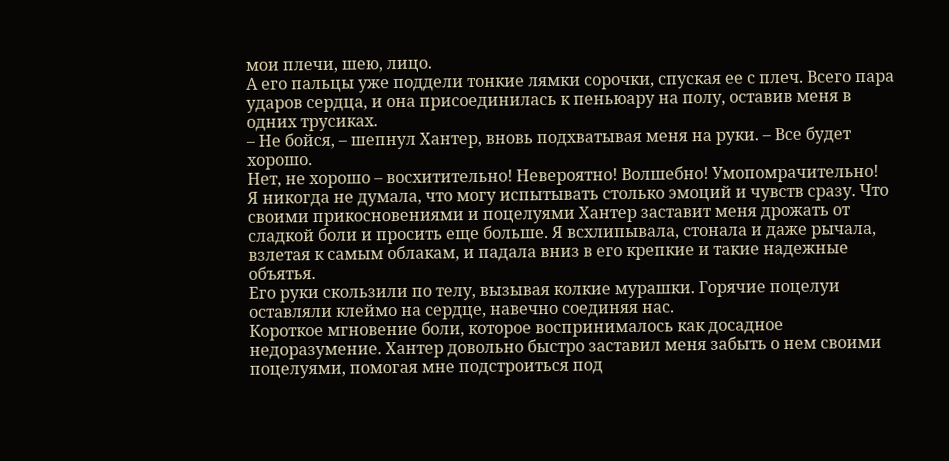мои плечи, шею, лицо.
А его пальцы уже поддели тонкие лямки сорочки, спуская ее с плеч. Всего пара ударов сердца, и она присоединилась к пеньюару на полу, оставив меня в одних трусиках.
– Не бойся, – шепнул Хантер, вновь подхватывая меня на руки. – Все будет хорошо.
Нет, не хорошо – восхитительно! Невероятно! Волшебно! Умопомрачительно!
Я никогда не думала, что могу испытывать столько эмоций и чувств сразу. Что своими прикосновениями и поцелуями Хантер заставит меня дрожать от сладкой боли и просить еще больше. Я всхлипывала, стонала и даже рычала, взлетая к самым облакам, и падала вниз в его крепкие и такие надежные объятья.
Его руки скользили по телу, вызывая колкие мурашки. Горячие поцелуи оставляли клеймо на сердце, навечно соединяя нас.
Короткое мгновение боли, которое воспринималось как досадное недоразумение. Хантер довольно быстро заставил меня забыть о нем своими поцелуями, помогая мне подстроиться под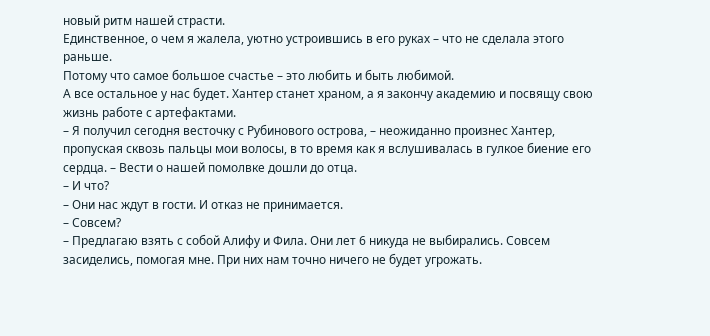новый ритм нашей страсти.
Единственное, о чем я жалела, уютно устроившись в его руках – что не сделала этого раньше.
Потому что самое большое счастье – это любить и быть любимой.
А все остальное у нас будет. Хантер станет храном, а я закончу академию и посвящу свою жизнь работе с артефактами.
– Я получил сегодня весточку с Рубинового острова, – неожиданно произнес Хантер, пропуская сквозь пальцы мои волосы, в то время как я вслушивалась в гулкое биение его сердца. – Вести о нашей помолвке дошли до отца.
– И что?
– Они нас ждут в гости. И отказ не принимается.
– Совсем?
– Предлагаю взять с собой Алифу и Фила. Они лет 6 никуда не выбирались. Совсем засиделись, помогая мне. При них нам точно ничего не будет угрожать.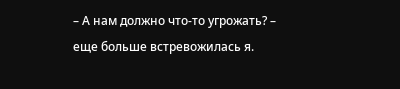– А нам должно что-то угрожать? – еще больше встревожилась я.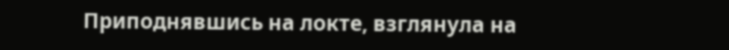Приподнявшись на локте, взглянула на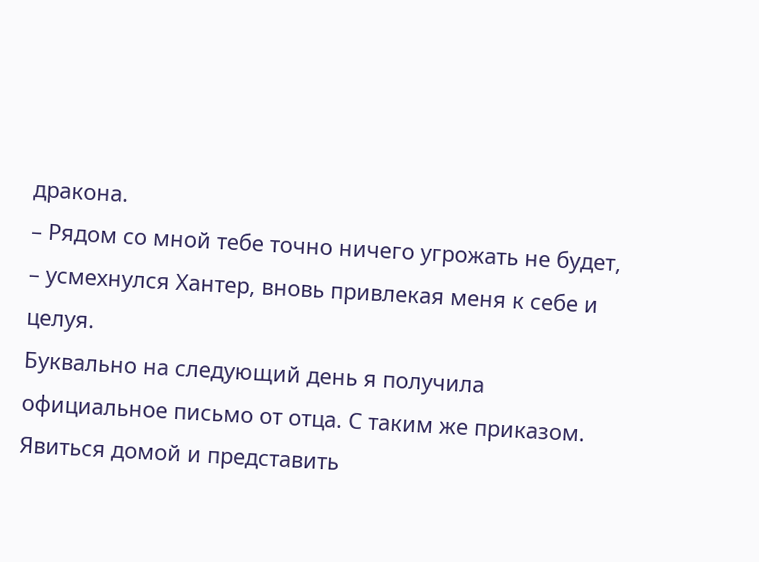дракона.
– Рядом со мной тебе точно ничего угрожать не будет, – усмехнулся Хантер, вновь привлекая меня к себе и целуя.
Буквально на следующий день я получила официальное письмо от отца. С таким же приказом. Явиться домой и представить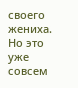своего жениха.
Но это уже совсем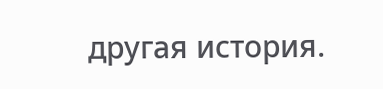другая история.